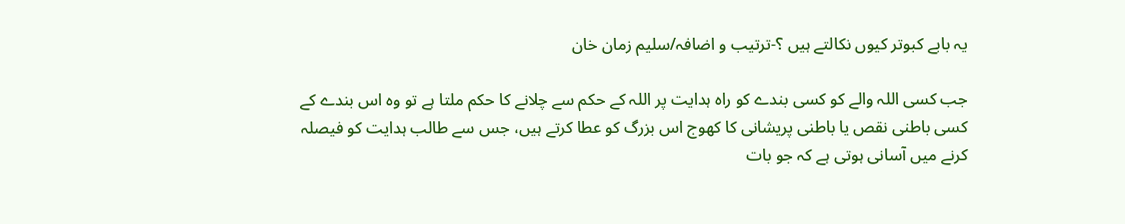یہ بابے کبوتر کیوں نکالتے ہیں ؟-ترتیب و اضافہ/سلیم زمان خان

جب کسی اللہ والے کو کسی بندے کو راہ ہدایت پر اللہ کے حکم سے چلانے کا حکم ملتا ہے تو وہ اس بندے کے کسی باطنی نقص یا باطنی پریشانی کا کھوج اس بزرگ کو عطا کرتے ہیں، جس سے طالب ہدایت کو فیصلہ کرنے میں آسانی ہوتی ہے کہ جو بات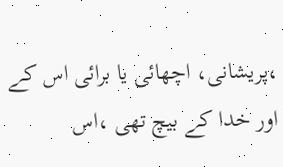،پریشانی، اچھائی یا برائی اس کے اور خدا کے بیچ تھی ،اس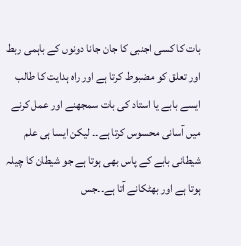بات کا کسی اجنبی کا جان جانا دونوں کے باہمی ربط اور تعلق کو مضبوط کرتا ہے اور راہ ہدایت کا طالب ایسے بابے یا استاد کی بات سمجھنے اور عمل کرنے میں آسانی محسوس کرتا ہے۔۔ لیکن ایسا ہی علم شیطانی بابے کے پاس بھی ہوتا ہے جو شیطان کا چیلہ ہوتا ہے اور بھٹکانے آتا ہے۔۔جس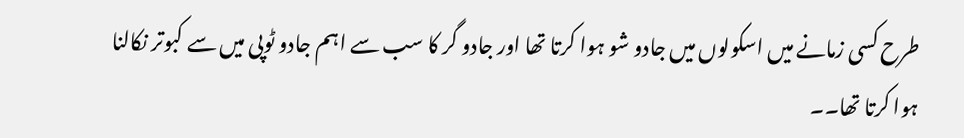طرح کسی زمانے میں اسکولوں میں جادو شو ہوا کرتا تھا اور جادو گر کا سب سے اہم جادو ٹوپی میں سے کبوتر نکالنا ہوا کرتا تھا۔۔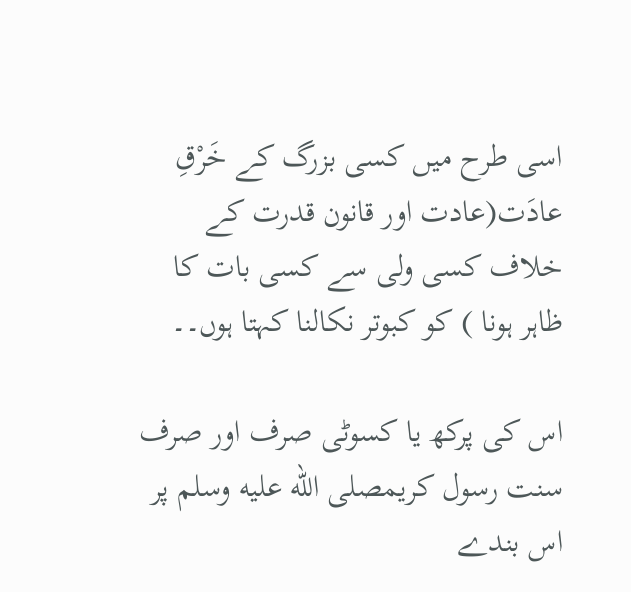اسی طرح میں کسی بزرگ کے خَرْقِ عادَت(عادت اور قانون قدرت کے خلاف کسی ولی سے کسی بات کا ظاہر ہونا ) کو کبوتر نکالنا کہتا ہوں۔۔

اس کی پرکھ یا کسوٹی صرف اور صرف سنت رسول کریمصلى الله عليه وسلم پر اس بندے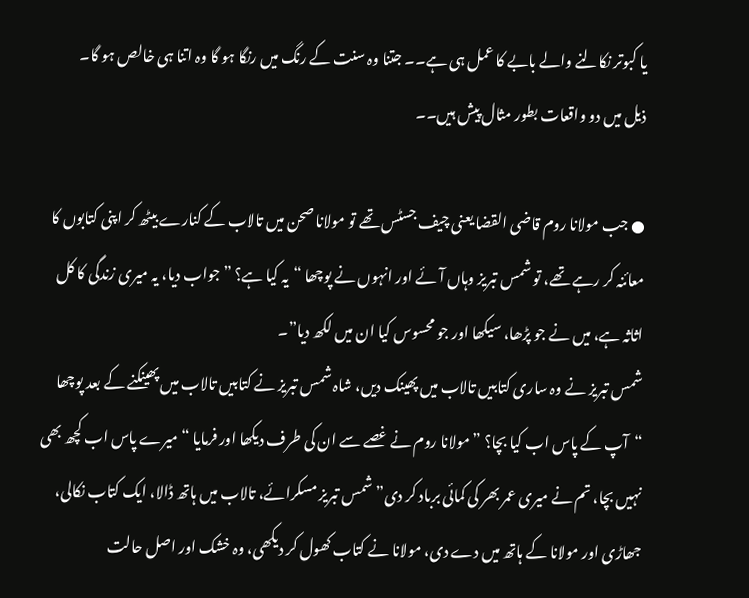یا کبوتر نکالنے والے بابے کا عمل ہی ہے۔۔ جتنا وہ سنت کے رنگ میں رنگا ہو گا وہ اتنا ہی خالص ہو گا۔
ذیل میں دو واقعات بطور مثال پیش ہیں۔۔

● جب مولانا روم قاضی القضا یعنی چیف جسٹس تھے تو مولانا صحن میں تالاب کے کنارے بیٹھ کر اپنی کتابوں کا معائنہ کر رہے تھے، تو شمس تبریز وہاں آئے اور انہوں نے پوچھا “یہ کیا ہے؟ ” جواب دیا، یہ میری زندگی کا کل اثاثہ ہے، میں نے جو پڑھا، سیکھا اور جو محسوس کیا ان میں لکھ دیا”۔
شمس تبریز نے وہ ساری کتابیں تالاب میں پھینک دیں، شاہ شمس تبریز نے کتابیں تالاب میں پھینکنے کے بعد پوچھا “آپ کے پاس اب کیا بچا؟ ” مولانا روم نے غصے سے ان کی طرف دیکھا اور فرمایا “میرے پاس اب کچھ بھی نہیں بچا، تم نے میری عمر بھر کی کمائی برباد کر دی” شمس تبریز مسکرائے، تالاب میں ہاتھ ڈالا، ایک کتاب نکالی، جھاڑی اور مولانا کے ہاتھ میں دے دی، مولانا نے کتاب کھول کر دیکھی، وہ خشک اور اصل حالت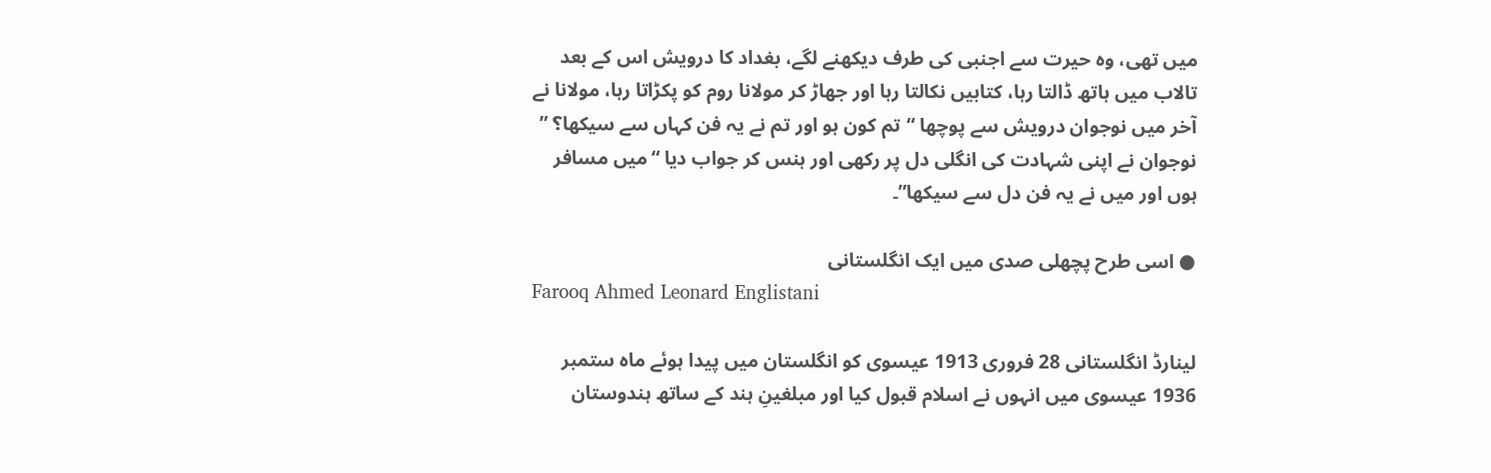میں تھی، وہ حیرت سے اجنبی کی طرف دیکھنے لگے، بغداد کا درویش اس کے بعد تالاب میں ہاتھ ڈالتا رہا، کتابیں نکالتا رہا اور جھاڑ کر مولانا روم کو پکڑاتا رہا، مولانا نے آخر میں نوجوان درویش سے پوچھا “تم کون ہو اور تم نے یہ فن کہاں سے سیکھا؟ ” نوجوان نے اپنی شہادت کی انگلی دل پر رکھی اور ہنس کر جواب دیا “میں مسافر ہوں اور میں نے یہ فن دل سے سیکھا”۔

● اسی طرح پچھلی صدی میں ایک انگلستانی
Farooq Ahmed Leonard Englistani

لینارڈ انگلستانی 28 فروری 1913 عیسوی کو انگلستان میں پیدا ہوئے ماہ ستمبر 1936 عیسوی میں انہوں نے اسلام قبول کیا اور مبلغینِ ہند کے ساتھ ہندوستان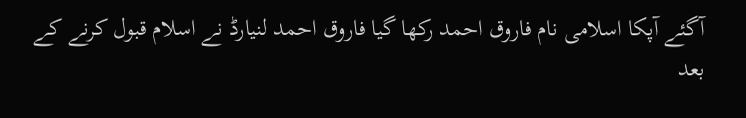آگئے آپکا اسلامی نام فاروق احمد رکھا گیا فاروق احمد لنیارڈ نے اسلام قبول کرنے کے بعد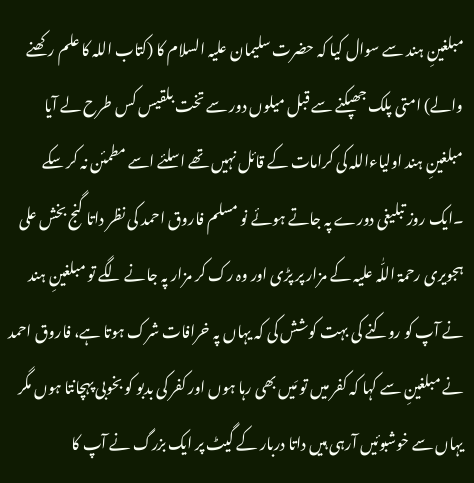مبلغینِ ہند سے سوال کیا کہ حضرت سلیمان علیہ السلام کا (کتاب اللہ کا علم رکھنے والے) امتی پلک جھپکنے سے قبل میلوں دور سے تخت بلقیس کس طرح لے آیا مبلغینِ ہند اولیاءاللہ کی کرامات کے قائل نہیں تھے اسلئے اسے مطمئن نہ کر سکے ۔ایک روز تبلیغی دورے پہ جاتے ہوئے نو مسلم فاروق احمد کی نظر داتا گنج بخش علی ہجویری رحمۃ اللّٰہ علیہ کے مزار پر پڑی اور وہ رک کر مزار پہ جانے لگے تو مبلغینِ ہند نے آپ کو روکنے کی بہت کوشش کی کہ یہاں پہ خرافات شرک ہوتا ہے، فاروق احمد نے مبلغینِ سے کہا کہ کفر میں تو مَیں بھی رہا ہوں اور کفر کی بدبو کو بخوبی پہچانتا ہوں مگر یہاں سے خوشبوئیں آرہی ہیں داتا دربار کے گیٹ پر ایک بزرگ نے آپ کا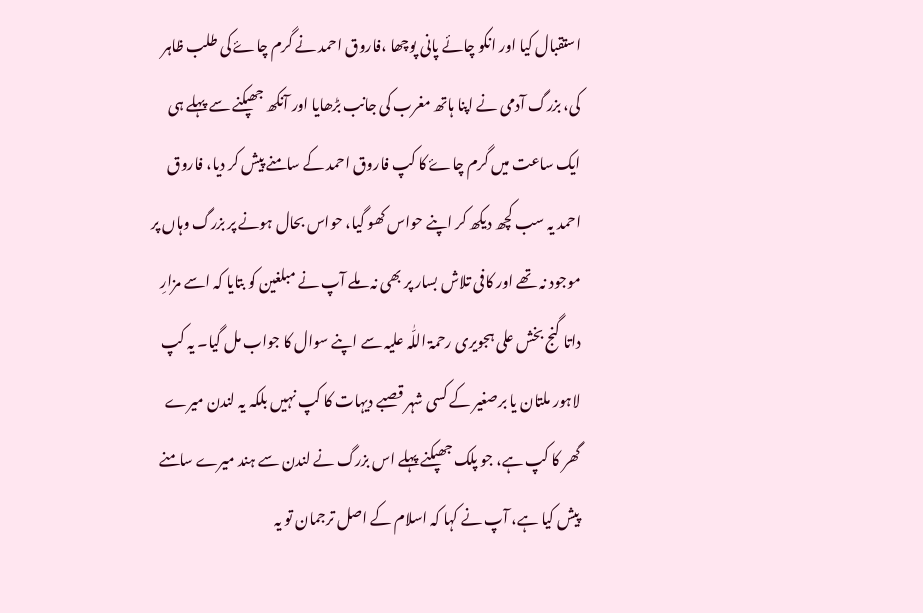استقبال کیا اور انکو چائے پانی پوچھا ،فاروق احمد نے گرم چاۓ کی طلب ظاہر کی، بزرگ آدمی نے اپنا ہاتھ مغرب کی جانب بڑھایا اور آنکھ جھپکنے سے پہلے ہی ایک ساعت میں گرم چاۓ کا کپ فاروق احمد کے سامنے پیش کر دیا، فاروق احمد یہ سب کچھ دیکھ کر اپنے حواس کھو گیا، حواس بحال ہونے پر بزرگ وہاں پر موجود نہ تھے اور کافی تلاش بسار پر بھی نہ ملے آپ نے مبلغین کو بتایا کہ اسے مزارِ داتا گنج بخش علی ہجویری رحمۃ اللّٰہ علیہ سے اپنے سوال کا جواب مل گیا۔ یہ کپ لاہور ملتان یا برصغیر کے کسی شہر قصبے دیہات کا کپ نہیں بلکہ یہ لندن میرے گھر کا کپ ہے، جو پلک جھپکنے پہلے اس بزرگ نے لندن سے ہند میرے سامنے پیش کیا ہے، آپ نے کہا کہ اسلام کے اصل ترجمان تو یہ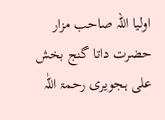اولیا اللہ صاحب مزار حضرت داتا گنج بخش علی ہجویری رحمۃ اللّٰہ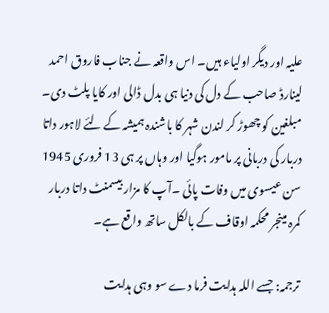علیہ اور دیگر اولیاء ہیں۔ اس واقعہ نے جناب فاروق احمد لینارڈ صاحب کے دل کی دنیا ہی بدل ڈالی اور کایا پلٹ دی۔ مبلغین کو چھوڑ کر لندن شہر کا باشندہ ہمیشہ کے لئے لاہور داتا دربار کی دربانی پر مامور ہوگیا اور وہاں پر ہی 13 فروری 1945 سن عیسوی میں وفات پائی ۔آپ کا مزار بیسمنٹ داتا دربار کمرہ مینجر محکمہ اوقاف کے بالکل ساتھ واقع ہے۔

ترجمہ: جسے اللہ ہدایت فرما دے سو وہی ہدایت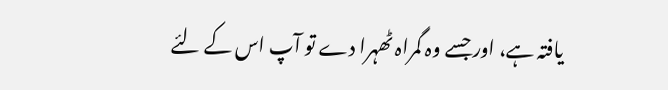یافتہ ہے، اور جسے وہ گمراہ ٹھہرا دے تو آپ اس کے لئے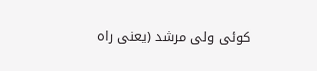کوئی ولی مرشد (یعنی راہ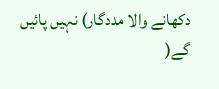دکھانے والا مددگار) نہیں پائیں گے(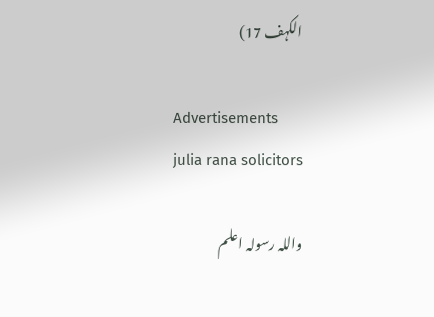الکہف 17)

Advertisements
julia rana solicitors

واللہ رسولہ اعلم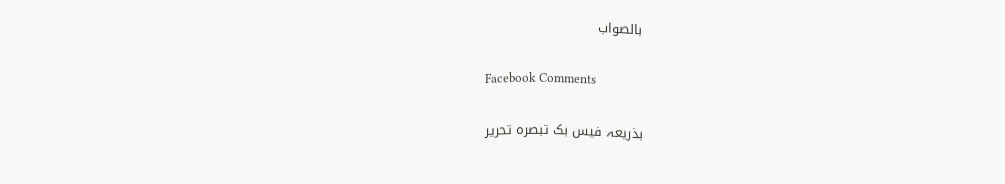بالصواب

Facebook Comments

بذریعہ فیس بک تبصرہ تحریر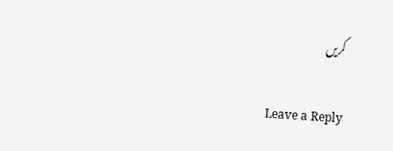کریں

Leave a Reply